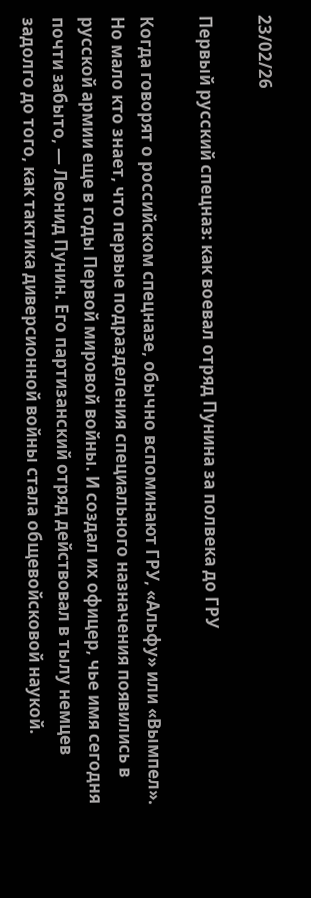23/02/26

Первый русский спецназ: как воевал отряд Пунина за полвека до ГРУ

Когда говорят о российском спецназе, обычно вспоминают ГРУ, «Альфу» или «Вымпел». Но мало кто знает, что первые подразделения специального назначения появились в русской армии еще в годы Первой мировой войны. И создал их офицер, чье имя сегодня почти забыто, — Леонид Пунин. Его партизанский отряд действовал в тылу немцев задолго до того, как тактика диверсионной войны стала общевойсковой наукой.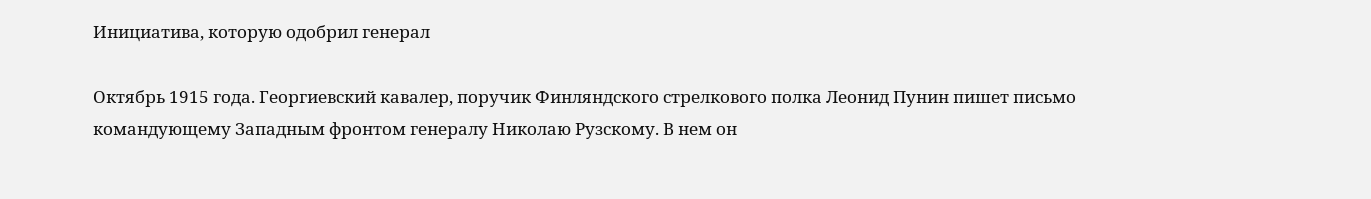Инициатива, которую одобрил генерал

Октябрь 1915 года. Георгиевский кавалер, поручик Финляндского стрелкового полка Леонид Пунин пишет письмо командующему Западным фронтом генералу Николаю Рузскому. В нем он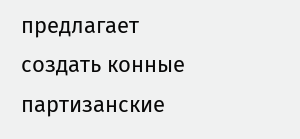предлагает создать конные партизанские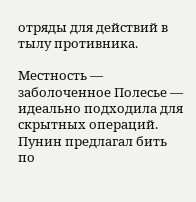отряды для действий в тылу противника.

Местность — заболоченное Полесье — идеально подходила для скрытных операций. Пунин предлагал бить по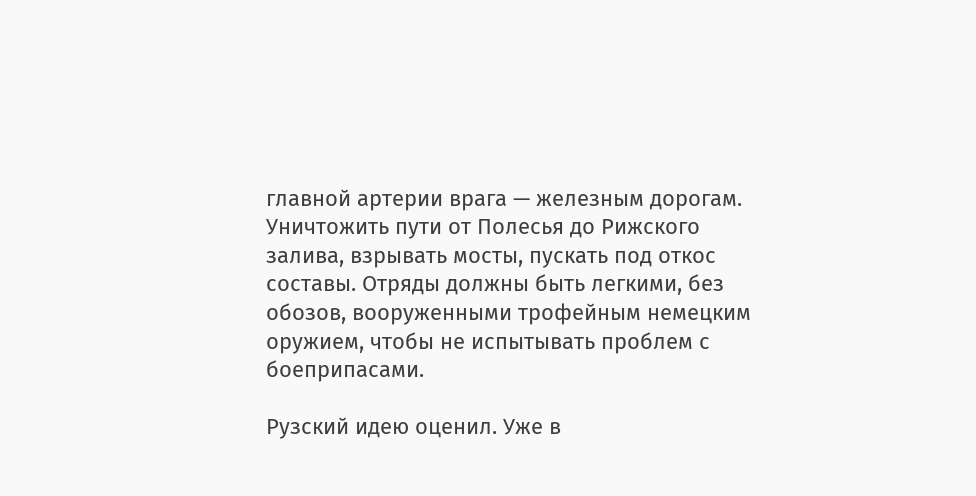главной артерии врага — железным дорогам. Уничтожить пути от Полесья до Рижского залива, взрывать мосты, пускать под откос составы. Отряды должны быть легкими, без обозов, вооруженными трофейным немецким оружием, чтобы не испытывать проблем с боеприпасами.

Рузский идею оценил. Уже в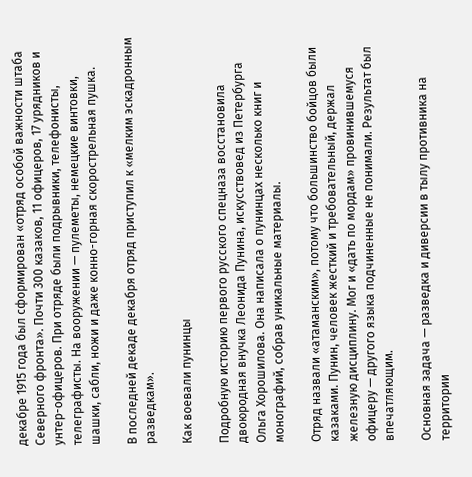декабре 1915 года был сформирован «отряд особой важности штаба Северного фронта». Почти 300 казаков, 11 офицеров, 17 урядников и унтер-офицеров. При отряде были подрывники, телефонисты, телеграфисты. На вооружении — пулеметы, немецкие винтовки, шашки, сабли, ножи и даже конно-горная скорострельная пушка.

В последней декаде декабря отряд приступил к «мелким эскадронным разведкам».

Как воевали пунинцы

Подробную историю первого русского спецназа восстановила двоюродная внучка Леонида Пунина, искусствовед из Петербурга Ольга Хорошилова. Она написала о пунинцах несколько книг и монографий, собрав уникальные материалы.

Отряд назвали «атаманским», потому что большинство бойцов были казаками. Пунин, человек жесткий и требовательный, держал железную дисциплину. Мог и «дать по мордам» провинившемуся офицеру — другого языка подчиненные не понимали. Результат был впечатляющим.

Основная задача — разведка и диверсии в тылу противника на территории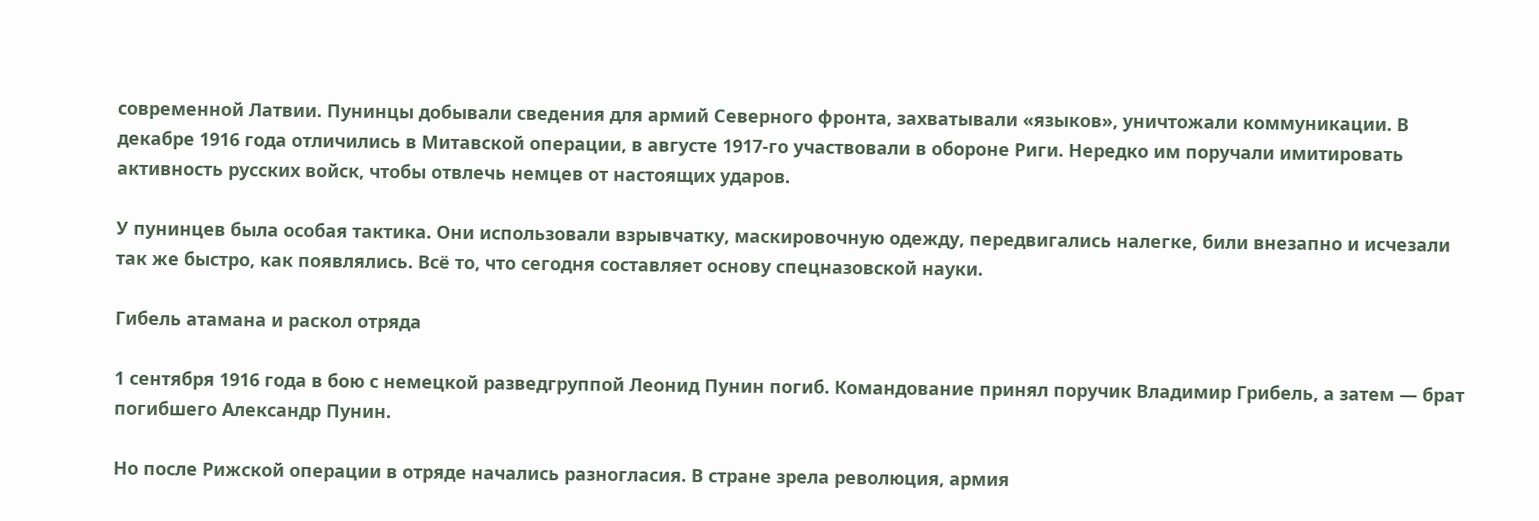современной Латвии. Пунинцы добывали сведения для армий Северного фронта, захватывали «языков», уничтожали коммуникации. В декабре 1916 года отличились в Митавской операции, в августе 1917-го участвовали в обороне Риги. Нередко им поручали имитировать активность русских войск, чтобы отвлечь немцев от настоящих ударов.

У пунинцев была особая тактика. Они использовали взрывчатку, маскировочную одежду, передвигались налегке, били внезапно и исчезали так же быстро, как появлялись. Всё то, что сегодня составляет основу спецназовской науки.

Гибель атамана и раскол отряда

1 сентября 1916 года в бою с немецкой разведгруппой Леонид Пунин погиб. Командование принял поручик Владимир Грибель, а затем — брат погибшего Александр Пунин.

Но после Рижской операции в отряде начались разногласия. В стране зрела революция, армия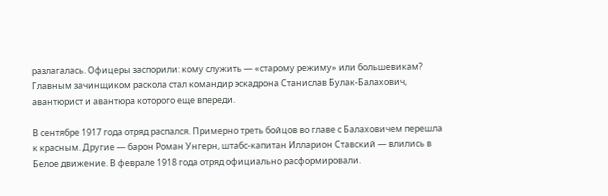разлагалась. Офицеры заспорили: кому служить — «старому режиму» или большевикам? Главным зачинщиком раскола стал командир эскадрона Станислав Булак-Балахович, авантюрист и авантюра которого еще впереди.

В сентябре 1917 года отряд распался. Примерно треть бойцов во главе с Балаховичем перешла к красным. Другие — барон Роман Унгерн, штабс-капитан Илларион Ставский — влились в Белое движение. В феврале 1918 года отряд официально расформировали.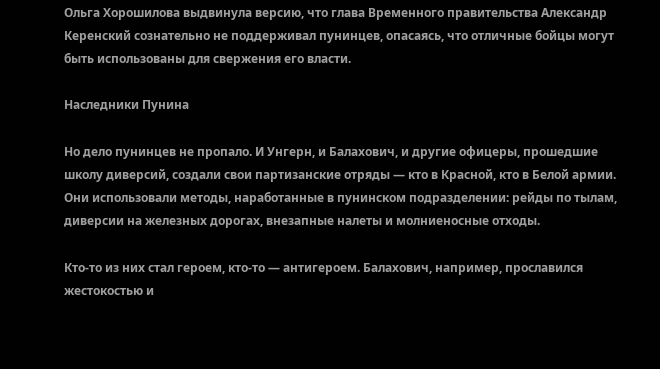Ольга Хорошилова выдвинула версию, что глава Временного правительства Александр Керенский сознательно не поддерживал пунинцев, опасаясь, что отличные бойцы могут быть использованы для свержения его власти.

Наследники Пунина

Но дело пунинцев не пропало. И Унгерн, и Балахович, и другие офицеры, прошедшие школу диверсий, создали свои партизанские отряды — кто в Красной, кто в Белой армии. Они использовали методы, наработанные в пунинском подразделении: рейды по тылам, диверсии на железных дорогах, внезапные налеты и молниеносные отходы.

Кто-то из них стал героем, кто-то — антигероем. Балахович, например, прославился жестокостью и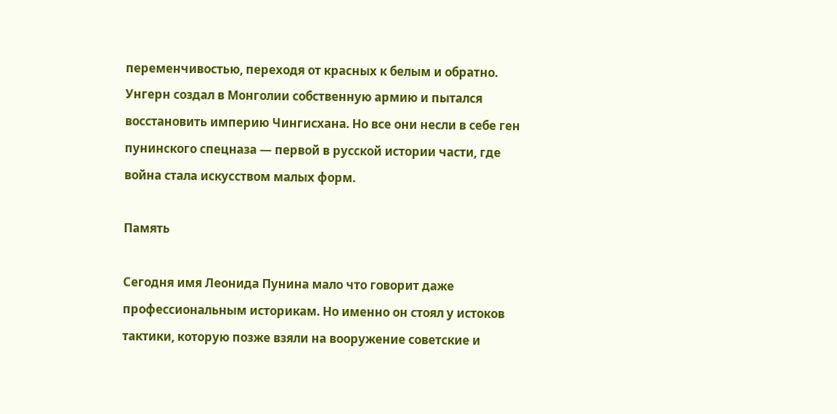переменчивостью, переходя от красных к белым и обратно. Унгерн создал в Монголии собственную армию и пытался восстановить империю Чингисхана. Но все они несли в себе ген пунинского спецназа — первой в русской истории части, где война стала искусством малых форм.

Память

Сегодня имя Леонида Пунина мало что говорит даже профессиональным историкам. Но именно он стоял у истоков тактики, которую позже взяли на вооружение советские и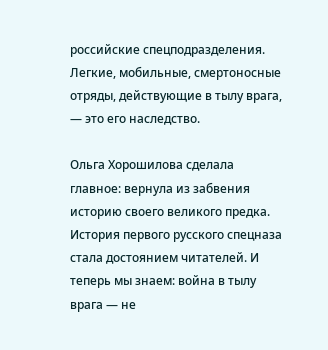российские спецподразделения. Легкие, мобильные, смертоносные отряды, действующие в тылу врага, — это его наследство.

Ольга Хорошилова сделала главное: вернула из забвения историю своего великого предка. История первого русского спецназа стала достоянием читателей. И теперь мы знаем: война в тылу врага — не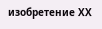изобретение ХХ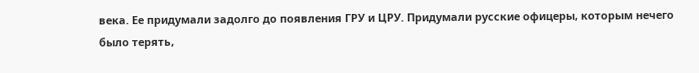века. Ее придумали задолго до появления ГРУ и ЦРУ. Придумали русские офицеры, которым нечего было терять,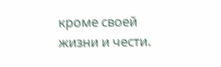кроме своей жизни и чести.